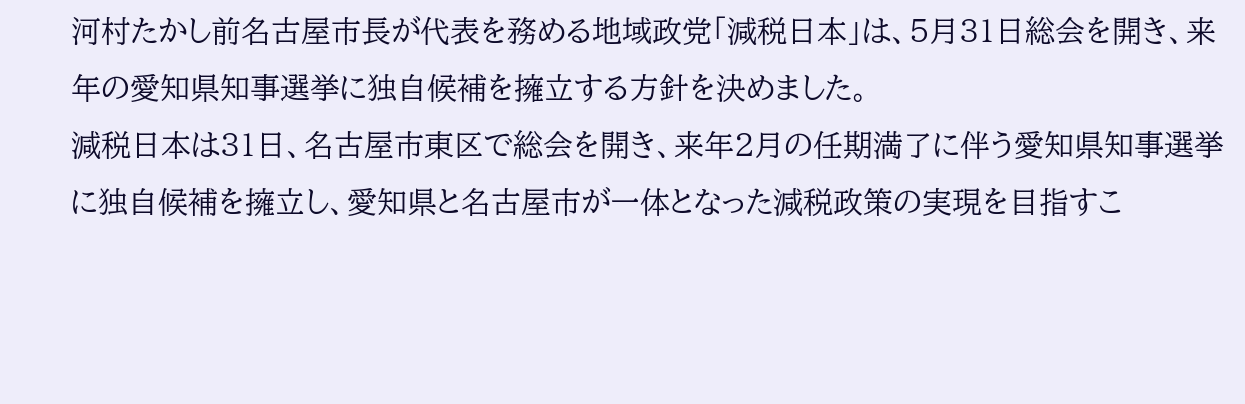河村たかし前名古屋市長が代表を務める地域政党「減税日本」は、5月31日総会を開き、来年の愛知県知事選挙に独自候補を擁立する方針を決めました。
減税日本は31日、名古屋市東区で総会を開き、来年2月の任期満了に伴う愛知県知事選挙に独自候補を擁立し、愛知県と名古屋市が一体となった減税政策の実現を目指すこ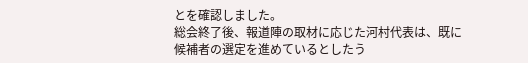とを確認しました。
総会終了後、報道陣の取材に応じた河村代表は、既に候補者の選定を進めているとしたう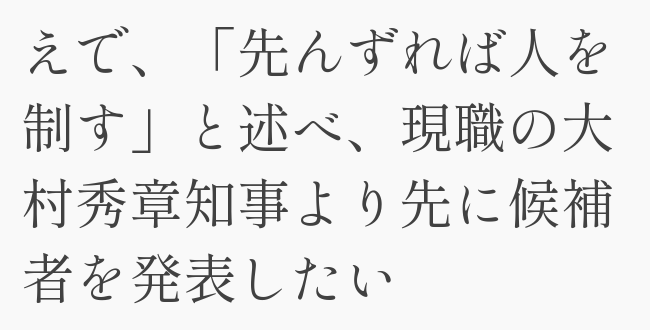えで、「先んずれば人を制す」と述べ、現職の大村秀章知事より先に候補者を発表したい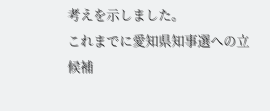考えを示しました。
これまでに愛知県知事選への立候補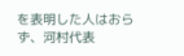を表明した人はおらず、河村代表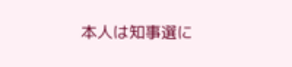本人は知事選に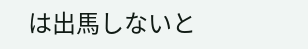は出馬しないと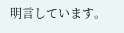明言しています。